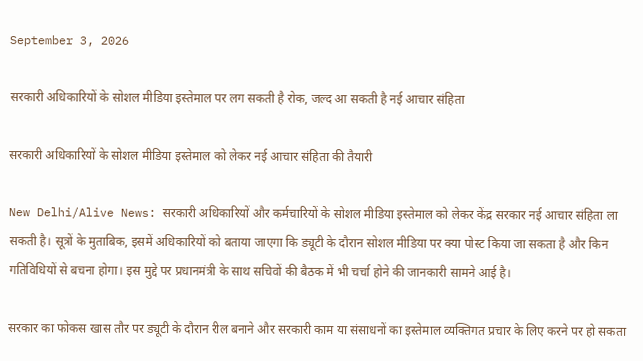September 3, 2026

सरकारी अधिकारियों के सोशल मीडिया इस्तेमाल पर लग सकती है रोक, जल्द आ सकती है नई आचार संहिता

सरकारी अधिकारियों के सोशल मीडिया इस्तेमाल को लेकर नई आचार संहिता की तैयारी

New Delhi/Alive News: सरकारी अधिकारियों और कर्मचारियों के सोशल मीडिया इस्तेमाल को लेकर केंद्र सरकार नई आचार संहिता ला सकती है। सूत्रों के मुताबिक, इसमें अधिकारियों को बताया जाएगा कि ड्यूटी के दौरान सोशल मीडिया पर क्या पोस्ट किया जा सकता है और किन गतिविधियों से बचना होगा। इस मुद्दे पर प्रधानमंत्री के साथ सचिवों की बैठक में भी चर्चा होने की जानकारी सामने आई है।

सरकार का फोकस खास तौर पर ड्यूटी के दौरान रील बनाने और सरकारी काम या संसाधनों का इस्तेमाल व्यक्तिगत प्रचार के लिए करने पर हो सकता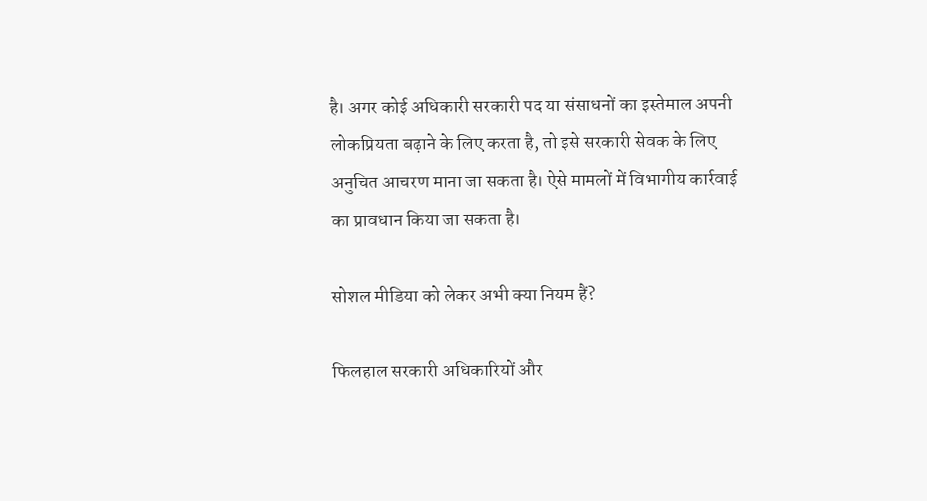है। अगर कोई अधिकारी सरकारी पद या संसाधनों का इस्तेमाल अपनी लोकप्रियता बढ़ाने के लिए करता है, तो इसे सरकारी सेवक के लिए अनुचित आचरण माना जा सकता है। ऐसे मामलों में विभागीय कार्रवाई का प्रावधान किया जा सकता है।

सोशल मीडिया को लेकर अभी क्या नियम हैं?

फिलहाल सरकारी अधिकारियों और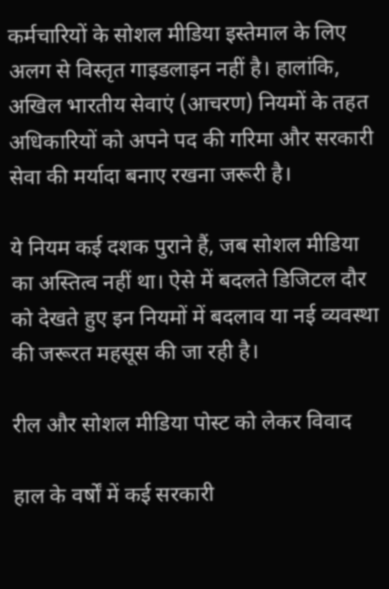कर्मचारियों के सोशल मीडिया इस्तेमाल के लिए अलग से विस्तृत गाइडलाइन नहीं है। हालांकि, अखिल भारतीय सेवाएं (आचरण) नियमों के तहत अधिकारियों को अपने पद की गरिमा और सरकारी सेवा की मर्यादा बनाए रखना जरूरी है।

ये नियम कई दशक पुराने हैं, जब सोशल मीडिया का अस्तित्व नहीं था। ऐसे में बदलते डिजिटल दौर को देखते हुए इन नियमों में बदलाव या नई व्यवस्था की जरूरत महसूस की जा रही है।

रील और सोशल मीडिया पोस्ट को लेकर विवाद

हाल के वर्षों में कई सरकारी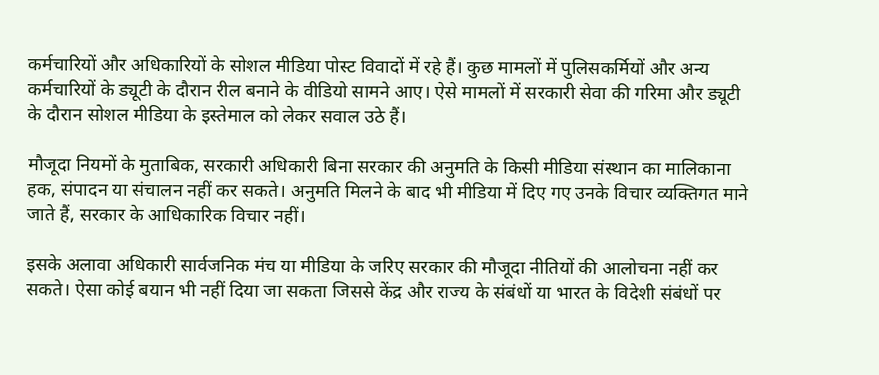कर्मचारियों और अधिकारियों के सोशल मीडिया पोस्ट विवादों में रहे हैं। कुछ मामलों में पुलिसकर्मियों और अन्य कर्मचारियों के ड्यूटी के दौरान रील बनाने के वीडियो सामने आए। ऐसे मामलों में सरकारी सेवा की गरिमा और ड्यूटी के दौरान सोशल मीडिया के इस्तेमाल को लेकर सवाल उठे हैं।

मौजूदा नियमों के मुताबिक, सरकारी अधिकारी बिना सरकार की अनुमति के किसी मीडिया संस्थान का मालिकाना हक, संपादन या संचालन नहीं कर सकते। अनुमति मिलने के बाद भी मीडिया में दिए गए उनके विचार व्यक्तिगत माने जाते हैं, सरकार के आधिकारिक विचार नहीं।

इसके अलावा अधिकारी सार्वजनिक मंच या मीडिया के जरिए सरकार की मौजूदा नीतियों की आलोचना नहीं कर सकते। ऐसा कोई बयान भी नहीं दिया जा सकता जिससे केंद्र और राज्य के संबंधों या भारत के विदेशी संबंधों पर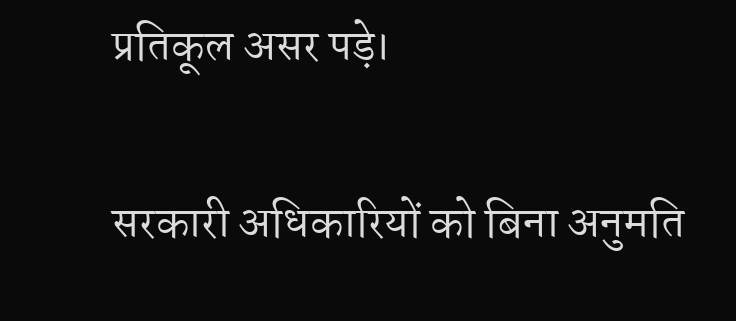प्रतिकूल असर पड़े।

सरकारी अधिकारियों को बिना अनुमति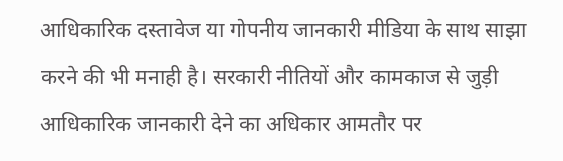आधिकारिक दस्तावेज या गोपनीय जानकारी मीडिया के साथ साझा करने की भी मनाही है। सरकारी नीतियों और कामकाज से जुड़ी आधिकारिक जानकारी देने का अधिकार आमतौर पर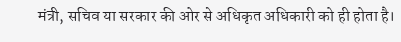मंत्री, सचिव या सरकार की ओर से अधिकृत अधिकारी को ही होता है।